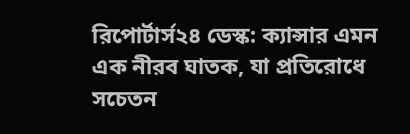রিপোর্টার্স২৪ ডেস্ক: ক্যান্সার এমন এক নীরব ঘাতক, যা প্রতিরোধে সচেতন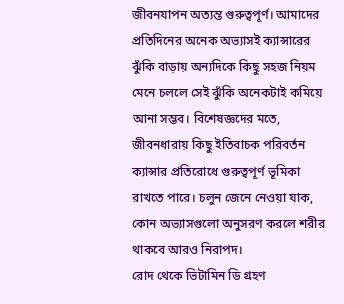জীবনযাপন অত্যন্ত গুরুত্বপূর্ণ। আমাদের প্রতিদিনের অনেক অভ্যাসই ক্যান্সারের ঝুঁকি বাড়ায় অন্যদিকে কিছু সহজ নিয়ম মেনে চললে সেই ঝুঁকি অনেকটাই কমিয়ে আনা সম্ভব। বিশেষজ্ঞদের মতে, জীবনধারায় কিছু ইতিবাচক পরিবর্তন ক্যান্সার প্রতিরোধে গুরুত্বপূর্ণ ভূমিকা রাখতে পারে। চলুন জেনে নেওয়া যাক, কোন অভ্যাসগুলো অনুসরণ করলে শরীর থাকবে আরও নিরাপদ।
রোদ থেকে ভিটামিন ডি গ্রহণ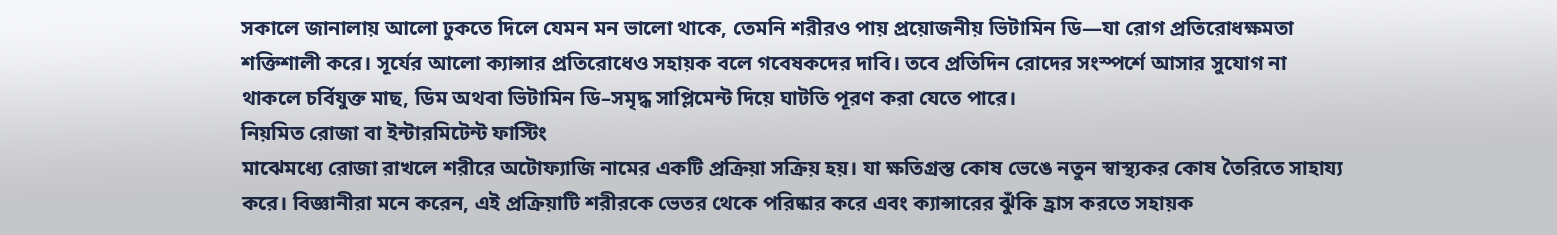সকালে জানালায় আলো ঢুকতে দিলে যেমন মন ভালো থাকে, তেমনি শরীরও পায় প্রয়োজনীয় ভিটামিন ডি—যা রোগ প্রতিরোধক্ষমতা শক্তিশালী করে। সূর্যের আলো ক্যান্সার প্রতিরোধেও সহায়ক বলে গবেষকদের দাবি। তবে প্রতিদিন রোদের সংস্পর্শে আসার সুযোগ না থাকলে চর্বিযুক্ত মাছ, ডিম অথবা ভিটামিন ডি–সমৃদ্ধ সাপ্লিমেন্ট দিয়ে ঘাটতি পূরণ করা যেতে পারে।
নিয়মিত রোজা বা ইন্টারমিটেন্ট ফাস্টিং
মাঝেমধ্যে রোজা রাখলে শরীরে অটোফ্যাজি নামের একটি প্রক্রিয়া সক্রিয় হয়। যা ক্ষতিগ্রস্ত কোষ ভেঙে নতুন স্বাস্থ্যকর কোষ তৈরিতে সাহায্য করে। বিজ্ঞানীরা মনে করেন, এই প্রক্রিয়াটি শরীরকে ভেতর থেকে পরিষ্কার করে এবং ক্যান্সারের ঝুঁকি হ্রাস করতে সহায়ক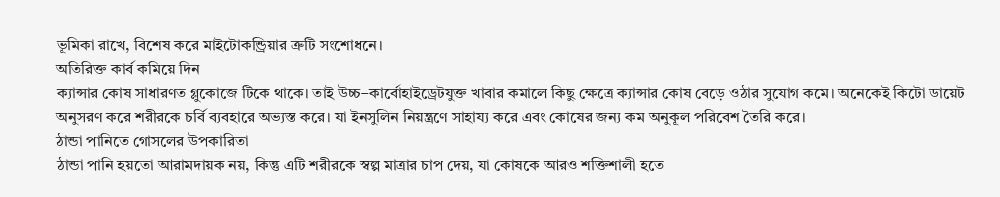ভূমিকা রাখে, বিশেষ করে মাইটোকন্ড্রিয়ার ত্রুটি সংশোধনে।
অতিরিক্ত কার্ব কমিয়ে দিন
ক্যান্সার কোষ সাধারণত গ্লুকোজে টিকে থাকে। তাই উচ্চ–কার্বোহাইড্রেটযুক্ত খাবার কমালে কিছু ক্ষেত্রে ক্যান্সার কোষ বেড়ে ওঠার সুযোগ কমে। অনেকেই কিটো ডায়েট অনুসরণ করে শরীরকে চর্বি ব্যবহারে অভ্যস্ত করে। যা ইনসুলিন নিয়ন্ত্রণে সাহায্য করে এবং কোষের জন্য কম অনুকূল পরিবেশ তৈরি করে।
ঠান্ডা পানিতে গোসলের উপকারিতা
ঠান্ডা পানি হয়তো আরামদায়ক নয়, কিন্তু এটি শরীরকে স্বল্প মাত্রার চাপ দেয়, যা কোষকে আরও শক্তিশালী হতে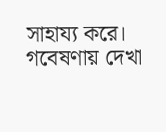সাহায্য করে। গবেষণায় দেখা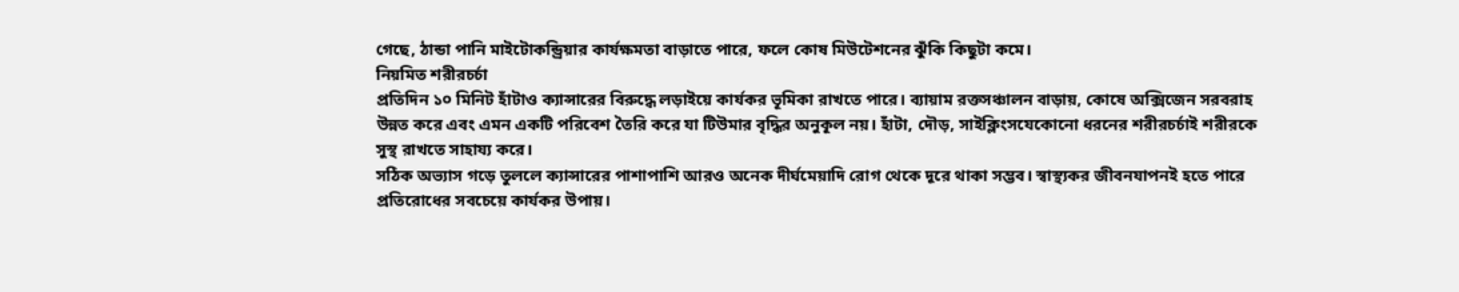গেছে, ঠান্ডা পানি মাইটোকন্ড্রিয়ার কার্যক্ষমতা বাড়াতে পারে, ফলে কোষ মিউটেশনের ঝুঁকি কিছুটা কমে।
নিয়মিত শরীরচর্চা
প্রতিদিন ১০ মিনিট হাঁটাও ক্যান্সারের বিরুদ্ধে লড়াইয়ে কার্যকর ভূমিকা রাখতে পারে। ব্যায়াম রক্তসঞ্চালন বাড়ায়, কোষে অক্সিজেন সরবরাহ উন্নত করে এবং এমন একটি পরিবেশ তৈরি করে যা টিউমার বৃদ্ধির অনুকূল নয়। হাঁটা, দৌড়, সাইক্লিংসযেকোনো ধরনের শরীরচর্চাই শরীরকে সুস্থ রাখতে সাহায্য করে।
সঠিক অভ্যাস গড়ে তুললে ক্যান্সারের পাশাপাশি আরও অনেক দীর্ঘমেয়াদি রোগ থেকে দূরে থাকা সম্ভব। স্বাস্থ্যকর জীবনযাপনই হতে পারে প্রতিরোধের সবচেয়ে কার্যকর উপায়।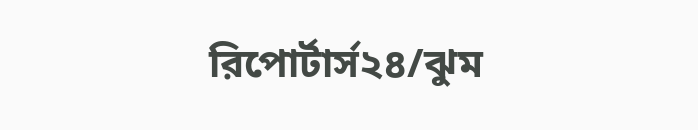রিপোর্টার্স২৪/ঝুম